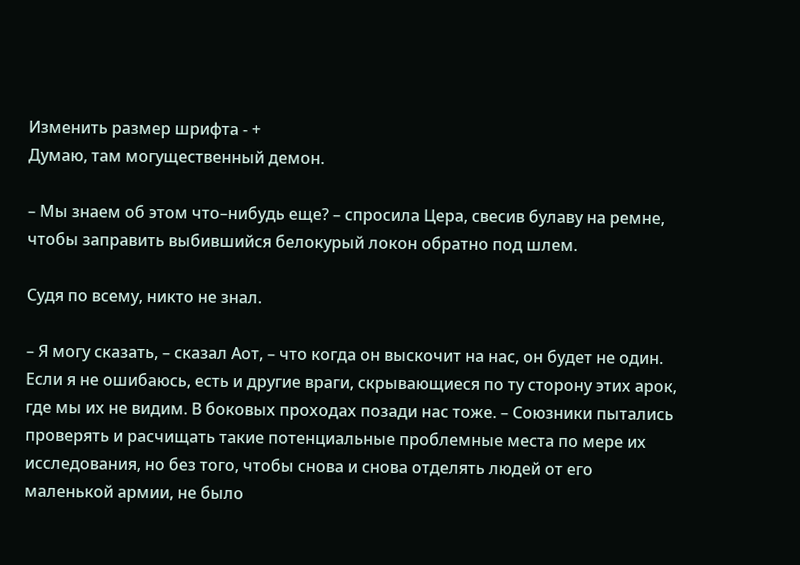Изменить размер шрифта - +
Думаю, там могущественный демон.

– Мы знаем об этом что–нибудь еще? – спросила Цера, свесив булаву на ремне, чтобы заправить выбившийся белокурый локон обратно под шлем.

Судя по всему, никто не знал.

– Я могу сказать, – сказал Аот, – что когда он выскочит на нас, он будет не один. Если я не ошибаюсь, есть и другие враги, скрывающиеся по ту сторону этих арок, где мы их не видим. В боковых проходах позади нас тоже. – Союзники пытались проверять и расчищать такие потенциальные проблемные места по мере их исследования, но без того, чтобы снова и снова отделять людей от его маленькой армии, не было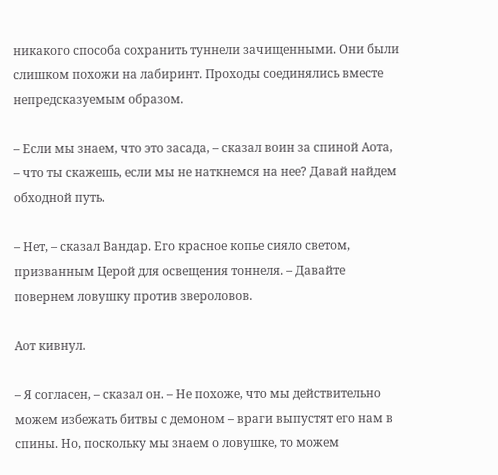никакого способа сохранить туннели зачищенными. Они были слишком похожи на лабиринт. Проходы соединялись вместе непредсказуемым образом.

– Если мы знаем, что это засада, – сказал воин за спиной Аота, – что ты скажешь, если мы не наткнемся на нее? Давай найдем обходной путь.

– Нет, – сказал Вандар. Его красное копье сияло светом, призванным Церой для освещения тоннеля. – Давайте повернем ловушку против звероловов.

Аот кивнул.

– Я согласен, – сказал он. – Не похоже, что мы действительно можем избежать битвы с демоном – враги выпустят его нам в спины. Но, поскольку мы знаем о ловушке, то можем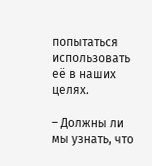попытаться использовать её в наших целях.

– Должны ли мы узнать, что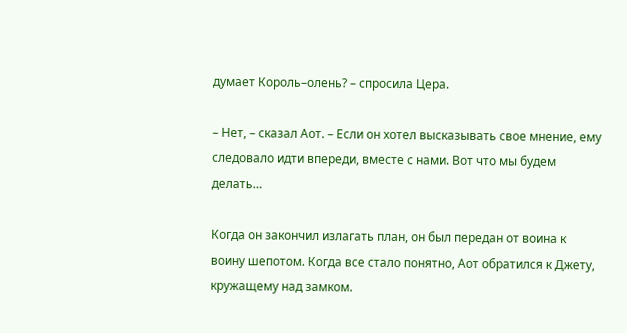думает Король–олень? – спросила Цера.

– Нет, – сказал Аот. – Если он хотел высказывать свое мнение, ему следовало идти впереди, вместе с нами. Вот что мы будем делать…

Когда он закончил излагать план, он был передан от воина к воину шепотом. Когда все стало понятно, Аот обратился к Джету, кружащему над замком.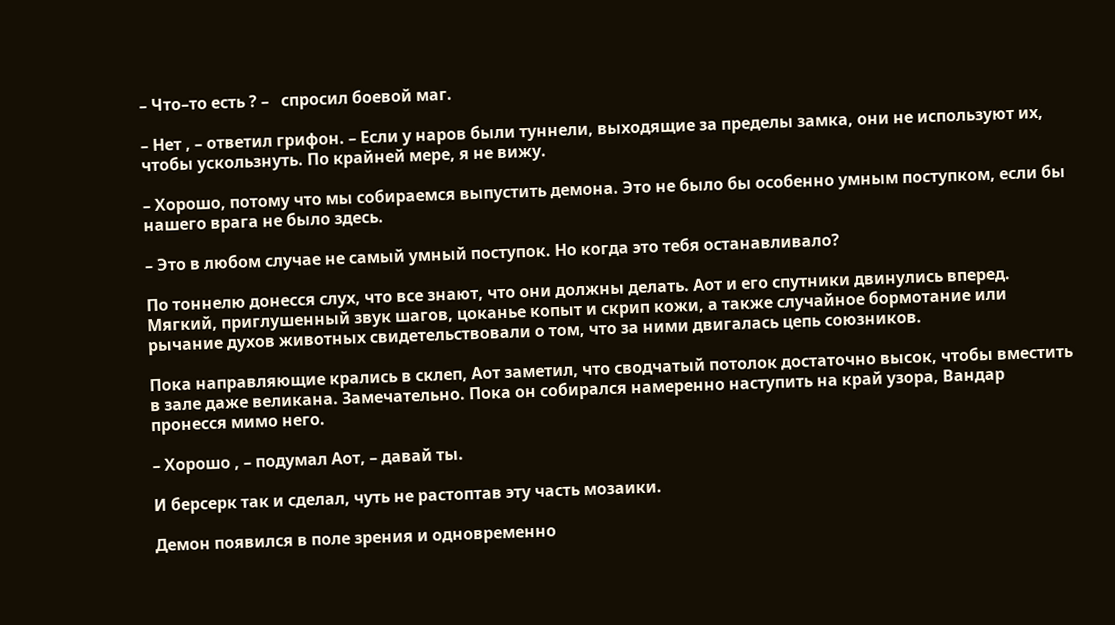– Что–то есть ? –   спросил боевой маг.

– Нет , – ответил грифон. – Если у наров были туннели, выходящие за пределы замка, они не используют их, чтобы ускользнуть. По крайней мере, я не вижу.

– Хорошо, потому что мы собираемся выпустить демона. Это не было бы особенно умным поступком, если бы нашего врага не было здесь.

– Это в любом случае не самый умный поступок. Но когда это тебя останавливало?

По тоннелю донесся слух, что все знают, что они должны делать. Аот и его спутники двинулись вперед. Мягкий, приглушенный звук шагов, цоканье копыт и скрип кожи, а также случайное бормотание или рычание духов животных свидетельствовали о том, что за ними двигалась цепь союзников.

Пока направляющие крались в склеп, Аот заметил, что сводчатый потолок достаточно высок, чтобы вместить в зале даже великана. Замечательно. Пока он собирался намеренно наступить на край узора, Вандар пронесся мимо него.

– Хорошо , – подумал Аот, – давай ты.

И берсерк так и сделал, чуть не растоптав эту часть мозаики.

Демон появился в поле зрения и одновременно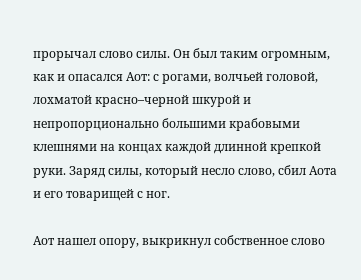прорычал слово силы. Он был таким огромным, как и опасался Аот: с рогами, волчьей головой, лохматой красно–черной шкурой и непропорционально большими крабовыми клешнями на концах каждой длинной крепкой руки. Заряд силы, который несло слово, сбил Аота и его товарищей с ног.

Аот нашел опору, выкрикнул собственное слово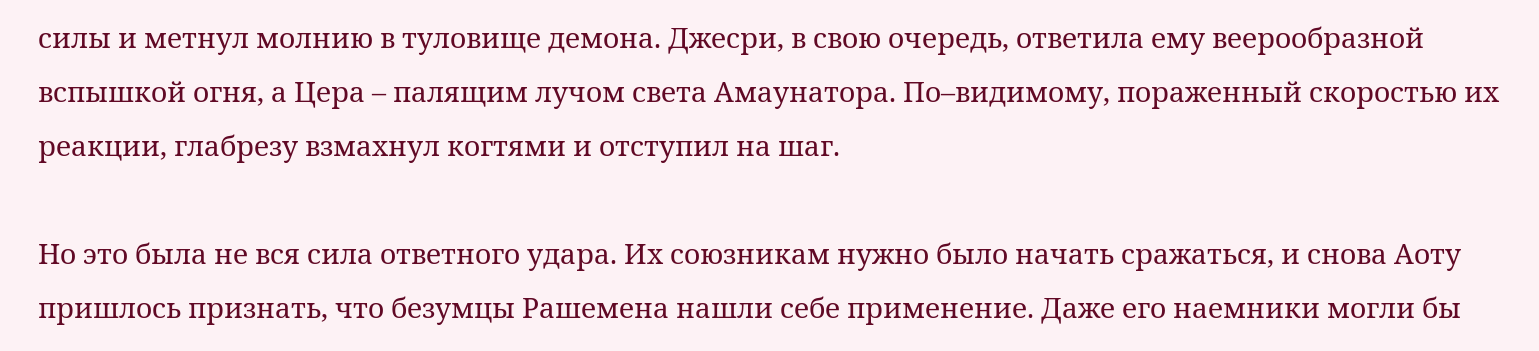силы и метнул молнию в туловище демона. Джесри, в свою очередь, ответила ему веерообразной вспышкой огня, а Цера – палящим лучом света Амаунатора. По–видимому, пораженный скоростью их реакции, глабрезу взмахнул когтями и отступил на шаг.

Но это была не вся сила ответного удара. Их союзникам нужно было начать сражаться, и снова Аоту пришлось признать, что безумцы Рашемена нашли себе применение. Даже его наемники могли бы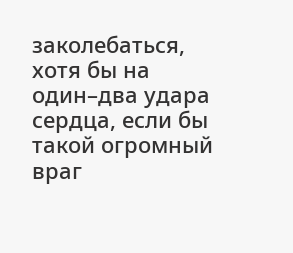заколебаться, хотя бы на один–два удара сердца, если бы такой огромный враг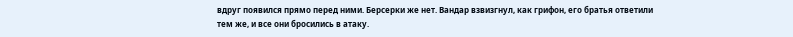вдруг появился прямо перед ними. Берсерки же нет. Вандар взвизгнул, как грифон, его братья ответили тем же, и все они бросились в атаку.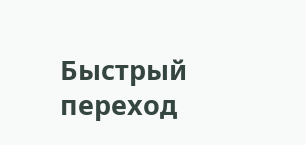Быстрый переход